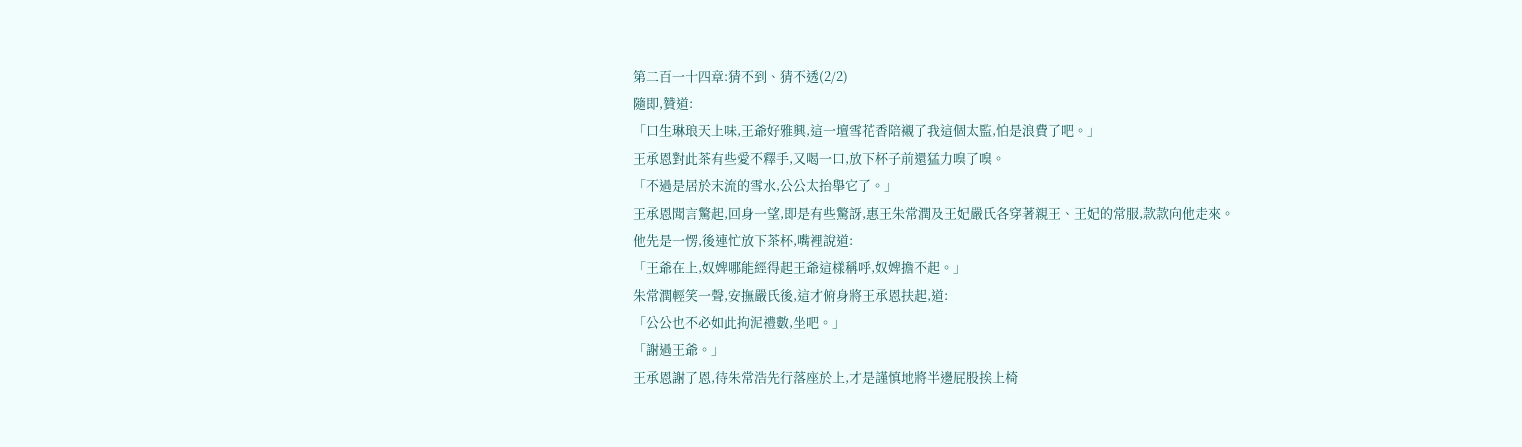第二百一十四章:猜不到、猜不透(2/2)
隨即,贊道:
「口生琳琅天上味,王爺好雅興,這一壇雪花香陪襯了我這個太監,怕是浪費了吧。」
王承恩對此茶有些愛不釋手,又喝一口,放下杯子前還猛力嗅了嗅。
「不過是居於末流的雪水,公公太抬舉它了。」
王承恩聞言驚起,回身一望,即是有些驚訝,惠王朱常潤及王妃嚴氏各穿著親王、王妃的常服,款款向他走來。
他先是一愣,後連忙放下茶杯,嘴裡說道:
「王爺在上,奴婢哪能經得起王爺這樣稱呼,奴婢擔不起。」
朱常潤輕笑一聲,安撫嚴氏後,這才俯身將王承恩扶起,道:
「公公也不必如此拘泥禮數,坐吧。」
「謝過王爺。」
王承恩謝了恩,待朱常浩先行落座於上,才是謹慎地將半邊屁股挨上椅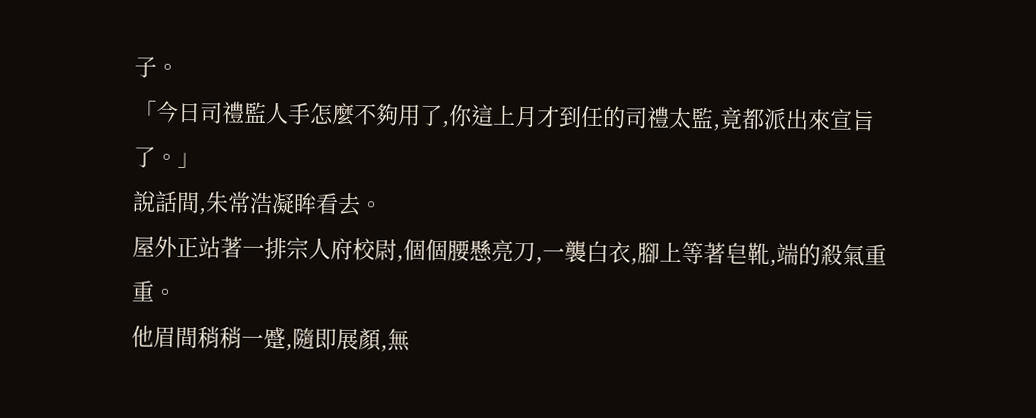子。
「今日司禮監人手怎麼不夠用了,你這上月才到任的司禮太監,竟都派出來宣旨了。」
說話間,朱常浩凝眸看去。
屋外正站著一排宗人府校尉,個個腰懸亮刀,一襲白衣,腳上等著皂靴,端的殺氣重重。
他眉間稍稍一蹙,隨即展顏,無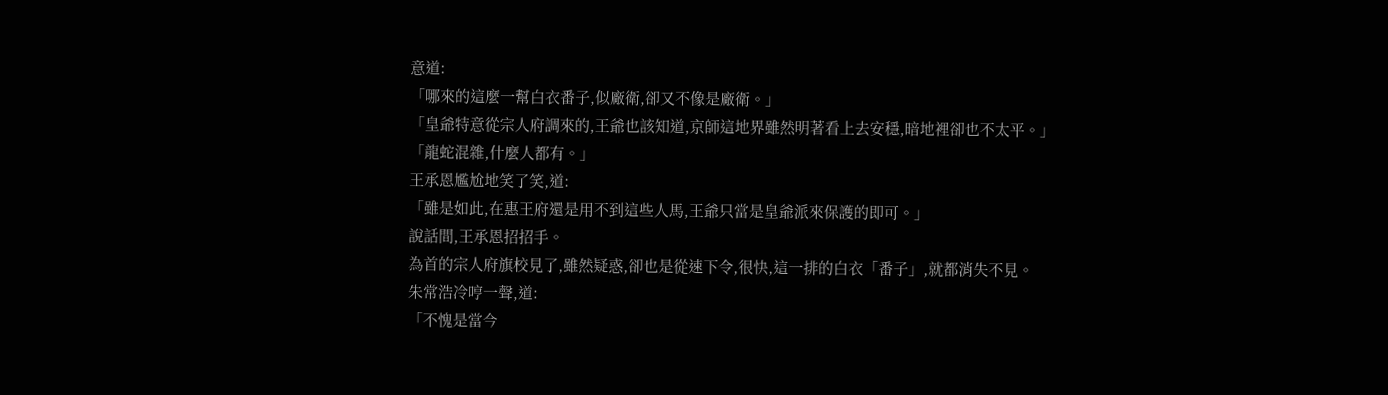意道:
「哪來的這麼一幫白衣番子,似廠衛,卻又不像是廠衛。」
「皇爺特意從宗人府調來的,王爺也該知道,京師這地界雖然明著看上去安穩,暗地裡卻也不太平。」
「龍蛇混雜,什麼人都有。」
王承恩尷尬地笑了笑,道:
「雖是如此,在惠王府還是用不到這些人馬,王爺只當是皇爺派來保護的即可。」
說話間,王承恩招招手。
為首的宗人府旗校見了,雖然疑惑,卻也是從速下令,很快,這一排的白衣「番子」,就都消失不見。
朱常浩冷哼一聲,道:
「不愧是當今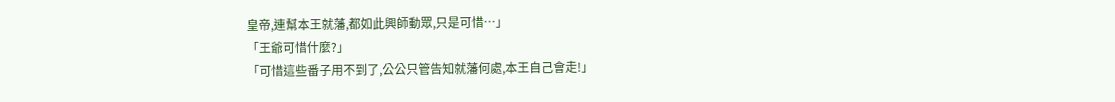皇帝,連幫本王就藩,都如此興師動眾,只是可惜…」
「王爺可惜什麼?」
「可惜這些番子用不到了,公公只管告知就藩何處,本王自己會走!」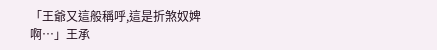「王爺又這般稱呼,這是折煞奴婢啊…」王承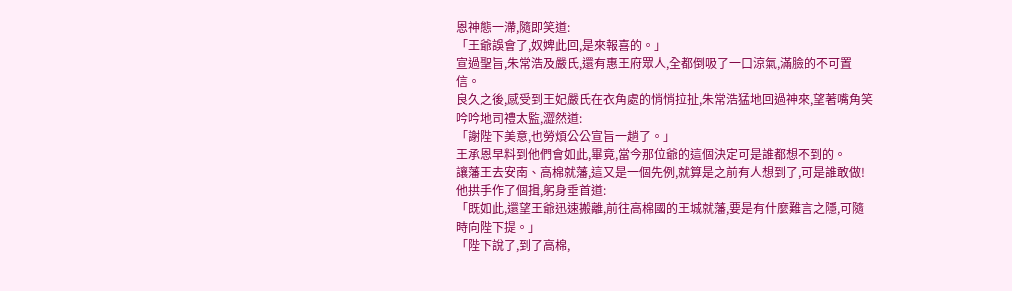恩神態一滯,隨即笑道:
「王爺誤會了,奴婢此回,是來報喜的。」
宣過聖旨,朱常浩及嚴氏,還有惠王府眾人,全都倒吸了一口涼氣,滿臉的不可置信。
良久之後,感受到王妃嚴氏在衣角處的悄悄拉扯,朱常浩猛地回過神來,望著嘴角笑吟吟地司禮太監,澀然道:
「謝陛下美意,也勞煩公公宣旨一趟了。」
王承恩早料到他們會如此,畢竟,當今那位爺的這個決定可是誰都想不到的。
讓藩王去安南、高棉就藩,這又是一個先例,就算是之前有人想到了,可是誰敢做!
他拱手作了個揖,躬身垂首道:
「既如此,還望王爺迅速搬離,前往高棉國的王城就藩,要是有什麼難言之隱,可隨時向陛下提。」
「陛下說了,到了高棉,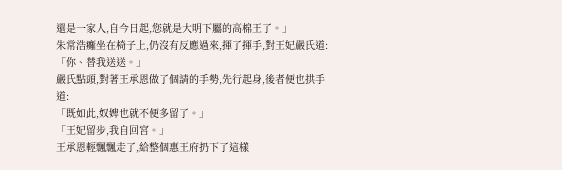還是一家人,自今日起,您就是大明下屬的高棉王了。」
朱常浩癱坐在椅子上,仍沒有反應過來,揮了揮手,對王妃嚴氏道:
「你、替我送送。」
嚴氏點頭,對著王承恩做了個請的手勢,先行起身,後者便也拱手道:
「既如此,奴婢也就不便多留了。」
「王妃留步,我自回宮。」
王承恩輕飄飄走了,給整個惠王府扔下了這樣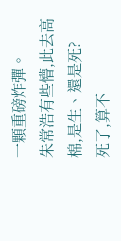一顆重磅炸彈。
朱常浩有些懵,此去高棉,是生、還是死?
死了,算不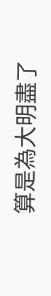算是為大明盡了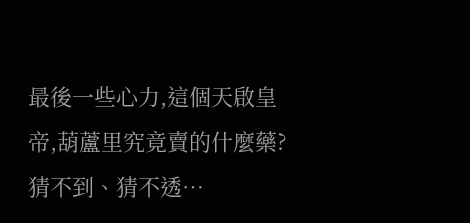最後一些心力,這個天啟皇帝,葫蘆里究竟賣的什麼藥?
猜不到、猜不透…